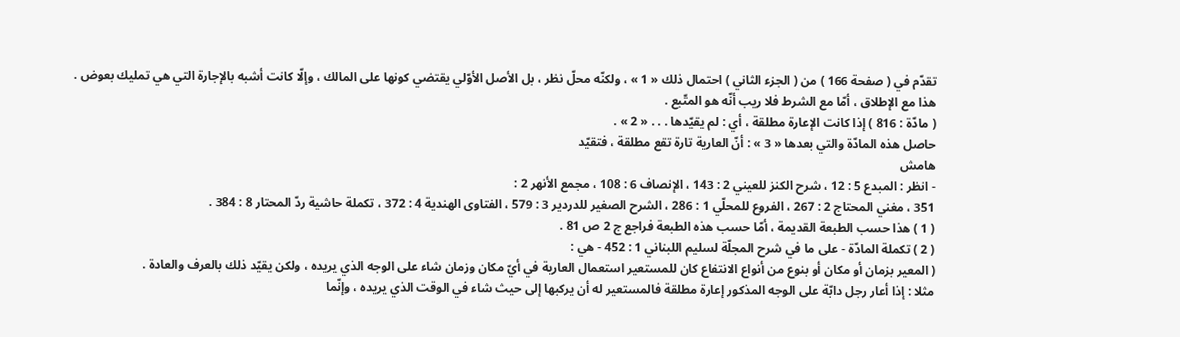تقدّم في ( صفحة 166 ) من ( الجزء الثاني ) احتمال ذلك « 1 » ، ولكنّه محلّ نظر ، بل الأصل الأوّلي يقتضي كونها على المالك ، وإلّا كانت أشبه بالإجارة التي هي تمليك بعوض .
هذا مع الإطلاق ، أمّا مع الشرط فلا ريب أنّه هو المتّبع .
( مادّة : 816 ) إذا كانت الإعارة مطلقة ، أي : لم يقيّدها . . . « 2 » .
حاصل هذه المادّة والتي بعدها « 3 » : أنّ العارية تارة تقع مطلقة ، فتقيّد
هامش
- انظر : المبدع 5 : 12 ، شرح الكنز للعيني 2 : 143 ، الإنصاف 6 : 108 ، مجمع الأنهر 2 :
351 ، مغني المحتاج 2 : 267 ، الفروع للمحلّي 1 : 286 ، الشرح الصغير للدردير 3 : 579 ، الفتاوى الهندية 4 : 372 ، تكملة حاشية ردّ المحتار 8 : 384 .
( 1 ) هذا حسب الطبعة القديمة ، أمّا حسب هذه الطبعة فراجع ج 2 ص 81 .
( 2 ) تكملة المادّة - على ما في شرح المجلّة لسليم اللبناني 1 : 452 - هي :
( المعير بزمان أو مكان أو بنوع من أنواع الانتفاع كان للمستعير استعمال العارية في أيّ مكان وزمان شاء على الوجه الذي يريده ، ولكن يقيّد ذلك بالعرف والعادة .
مثلا : إذا أعار رجل دابّة على الوجه المذكور إعارة مطلقة فالمستعير له أن يركبها إلى حيث شاء في الوقت الذي يريده ، وإنّما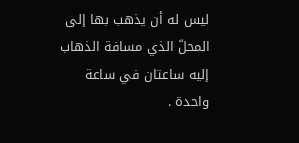ليس له أن يذهب بها إلى المحلّ الذي مسافة الذهاب إليه ساعتان في ساعة واحدة .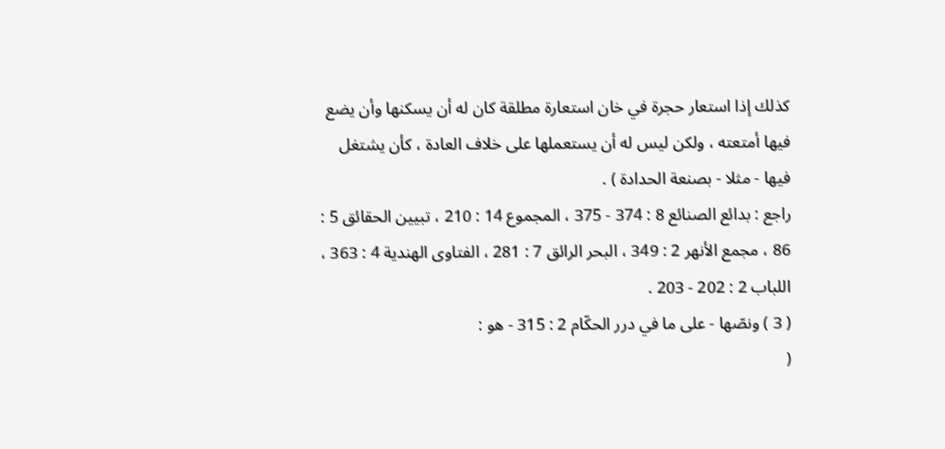كذلك إذا استعار حجرة في خان استعارة مطلقة كان له أن يسكنها وأن يضع فيها أمتعته ، ولكن ليس له أن يستعملها على خلاف العادة ، كأن يشتغل فيها - مثلا - بصنعة الحدادة ) .
راجع : بدائع الصنائع 8 : 374 - 375 ، المجموع 14 : 210 ، تبيين الحقائق 5 : 86 ، مجمع الأنهر 2 : 349 ، البحر الرائق 7 : 281 ، الفتاوى الهندية 4 : 363 ، اللباب 2 : 202 - 203 .
( 3 ) ونصّها - على ما في درر الحكّام 2 : 315 - هو :
(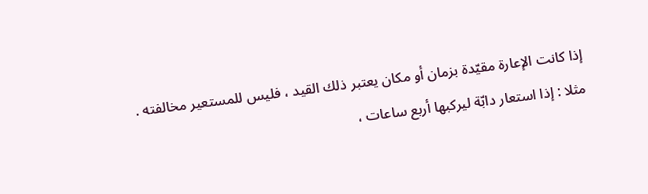إذا كانت الإعارة مقيّدة بزمان أو مكان يعتبر ذلك القيد ، فليس للمستعير مخالفته .
مثلا : إذا استعار دابّة ليركبها أربع ساعات ،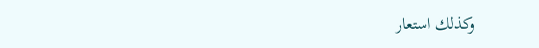وكذلك استعار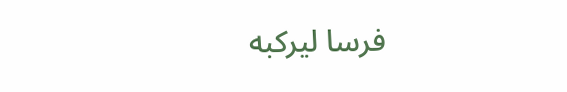فرسا ليركبه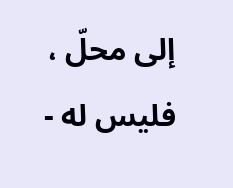إلى محلّ ، فليس له -